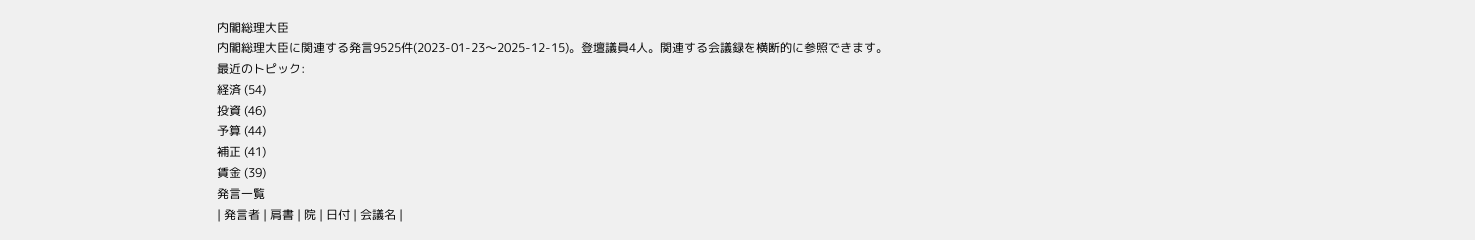内閣総理大臣
内閣総理大臣に関連する発言9525件(2023-01-23〜2025-12-15)。登壇議員4人。関連する会議録を横断的に参照できます。
最近のトピック:
経済 (54)
投資 (46)
予算 (44)
補正 (41)
賃金 (39)
発言一覧
| 発言者 | 肩書 | 院 | 日付 | 会議名 |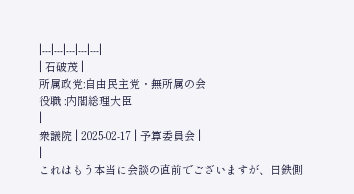|---|---|---|---|---|
| 石破茂 |
所属政党:自由民主党・無所属の会
役職 :内閣総理大臣
|
衆議院 | 2025-02-17 | 予算委員会 |
|
これはもう本当に会談の直前でございますが、日鉄側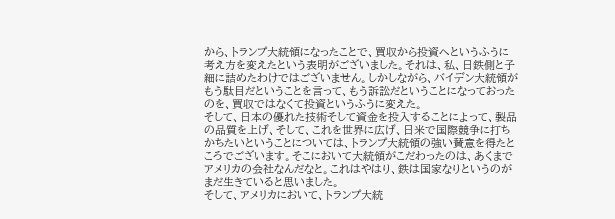から、トランプ大統領になったことで、買収から投資へというふうに考え方を変えたという表明がございました。それは、私、日鉄側と子細に詰めたわけではございません。しかしながら、バイデン大統領がもう駄目だということを言って、もう訴訟だということになっておったのを、買収ではなくて投資というふうに変えた。
そして、日本の優れた技術そして資金を投入することによって、製品の品質を上げ、そして、これを世界に広げ、日米で国際競争に打ちかちたいということについては、トランプ大統領の強い賛意を得たところでございます。そこにおいて大統領がこだわったのは、あくまでアメリカの会社なんだなと。これはやはり、鉄は国家なりというのがまだ生きていると思いました。
そして、アメリカにおいて、トランプ大統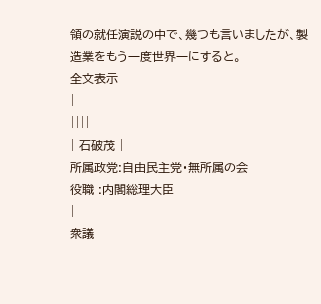領の就任演説の中で、幾つも言いましたが、製造業をもう一度世界一にすると。
全文表示
|
||||
| 石破茂 |
所属政党:自由民主党・無所属の会
役職 :内閣総理大臣
|
衆議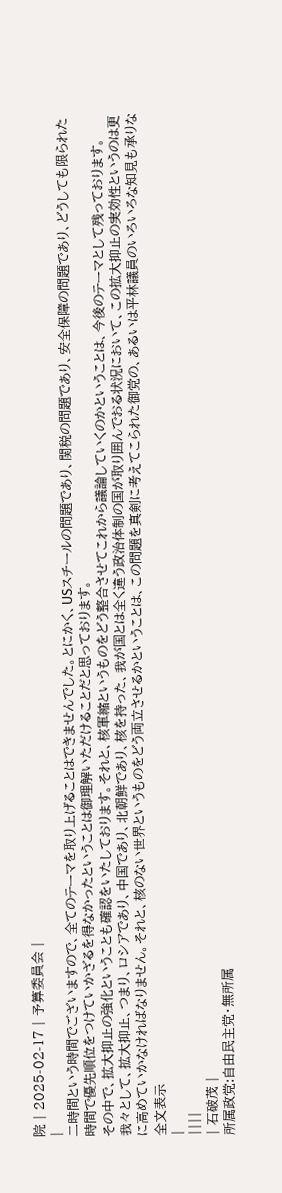院 | 2025-02-17 | 予算委員会 |
|
二時間という時間でございますので、全てのテーマを取り上げることはできませんでした。とにかく、USスチールの問題であり、関税の問題であり、安全保障の問題であり、どうしても限られた時間で優先順位をつけていかざるを得なかったということは御理解いただけることだと思っております。
その中で、拡大抑止の強化ということも確認をいたしております。それと、核軍縮というものをどう整合させてこれから議論していくのかということは、今後のテーマとして残っております。
我々として、拡大抑止、つまり、ロシアであり、中国であり、北朝鮮であり、核を持った、我が国とは全く違う政治体制の国が取り囲んでおる状況において、この拡大抑止の実効性というのは更に高めていかなければなりません。それと、核のない世界というものをどう両立させるかということは、この問題を真剣に考えてこられた御党の、あるいは平林議員のいろいろな知見も承りな
全文表示
|
||||
| 石破茂 |
所属政党:自由民主党・無所属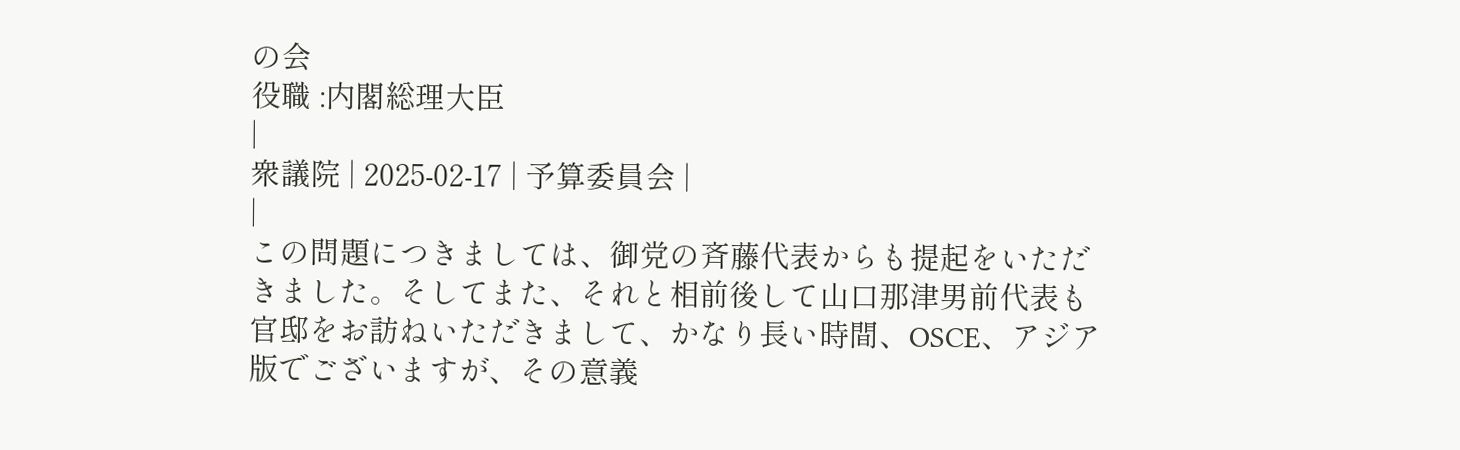の会
役職 :内閣総理大臣
|
衆議院 | 2025-02-17 | 予算委員会 |
|
この問題につきましては、御党の斉藤代表からも提起をいただきました。そしてまた、それと相前後して山口那津男前代表も官邸をお訪ねいただきまして、かなり長い時間、OSCE、アジア版でございますが、その意義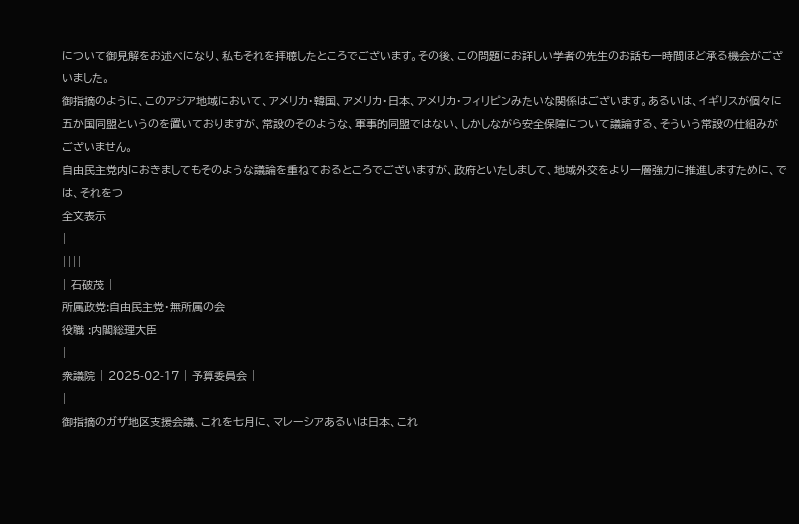について御見解をお述べになり、私もそれを拝聴したところでございます。その後、この問題にお詳しい学者の先生のお話も一時間ほど承る機会がございました。
御指摘のように、このアジア地域において、アメリカ・韓国、アメリカ・日本、アメリカ・フィリピンみたいな関係はございます。あるいは、イギリスが個々に五か国同盟というのを置いておりますが、常設のそのような、軍事的同盟ではない、しかしながら安全保障について議論する、そういう常設の仕組みがございません。
自由民主党内におきましてもそのような議論を重ねておるところでございますが、政府といたしまして、地域外交をより一層強力に推進しますために、では、それをつ
全文表示
|
||||
| 石破茂 |
所属政党:自由民主党・無所属の会
役職 :内閣総理大臣
|
衆議院 | 2025-02-17 | 予算委員会 |
|
御指摘のガザ地区支援会議、これを七月に、マレーシアあるいは日本、これ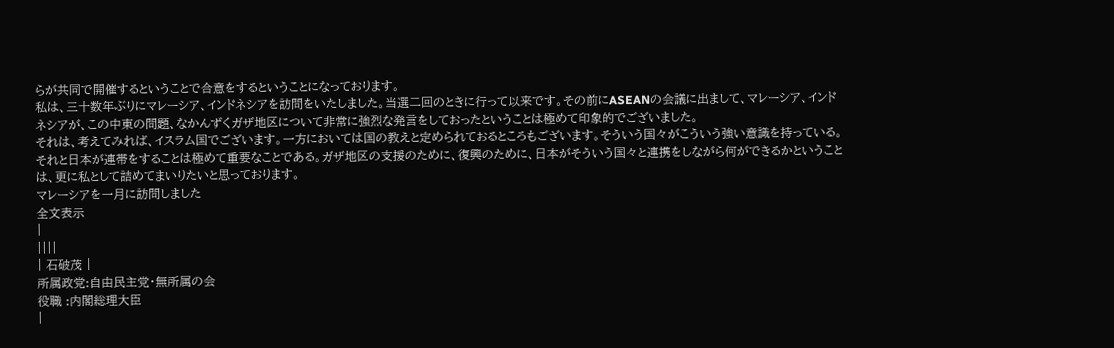らが共同で開催するということで合意をするということになっております。
私は、三十数年ぶりにマレーシア、インドネシアを訪問をいたしました。当選二回のときに行って以来です。その前にASEANの会議に出まして、マレーシア、インドネシアが、この中東の問題、なかんずくガザ地区について非常に強烈な発言をしておったということは極めて印象的でございました。
それは、考えてみれば、イスラム国でございます。一方においては国の教えと定められておるところもございます。そういう国々がこういう強い意識を持っている。それと日本が連帯をすることは極めて重要なことである。ガザ地区の支援のために、復興のために、日本がそういう国々と連携をしながら何ができるかということは、更に私として詰めてまいりたいと思っております。
マレーシアを一月に訪問しました
全文表示
|
||||
| 石破茂 |
所属政党:自由民主党・無所属の会
役職 :内閣総理大臣
|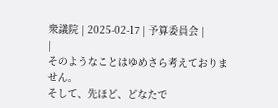衆議院 | 2025-02-17 | 予算委員会 |
|
そのようなことはゆめさら考えておりません。
そして、先ほど、どなたで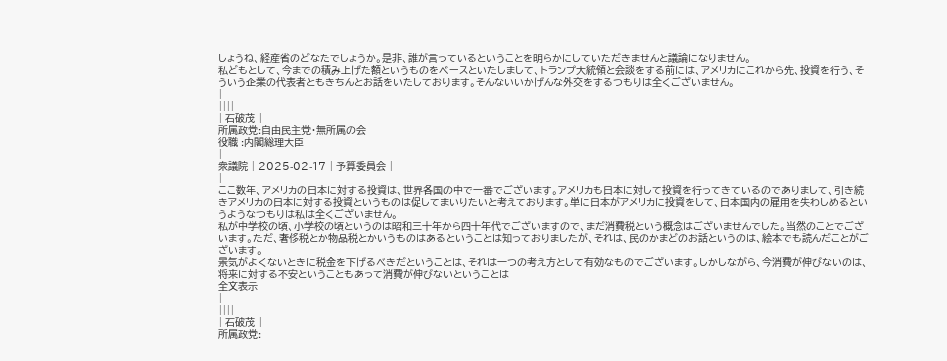しょうね、経産省のどなたでしょうか。是非、誰が言っているということを明らかにしていただきませんと議論になりません。
私どもとして、今までの積み上げた額というものをベースといたしまして、トランプ大統領と会談をする前には、アメリカにこれから先、投資を行う、そういう企業の代表者ともきちんとお話をいたしております。そんないいかげんな外交をするつもりは全くございません。
|
||||
| 石破茂 |
所属政党:自由民主党・無所属の会
役職 :内閣総理大臣
|
衆議院 | 2025-02-17 | 予算委員会 |
|
ここ数年、アメリカの日本に対する投資は、世界各国の中で一番でございます。アメリカも日本に対して投資を行ってきているのでありまして、引き続きアメリカの日本に対する投資というものは促してまいりたいと考えております。単に日本がアメリカに投資をして、日本国内の雇用を失わしめるというようなつもりは私は全くございません。
私が中学校の頃、小学校の頃というのは昭和三十年から四十年代でございますので、まだ消費税という概念はございませんでした。当然のことでございます。ただ、奢侈税とか物品税とかいうものはあるということは知っておりましたが、それは、民のかまどのお話というのは、絵本でも読んだことがございます。
景気がよくないときに税金を下げるべきだということは、それは一つの考え方として有効なものでございます。しかしながら、今消費が伸びないのは、将来に対する不安ということもあって消費が伸びないということは
全文表示
|
||||
| 石破茂 |
所属政党: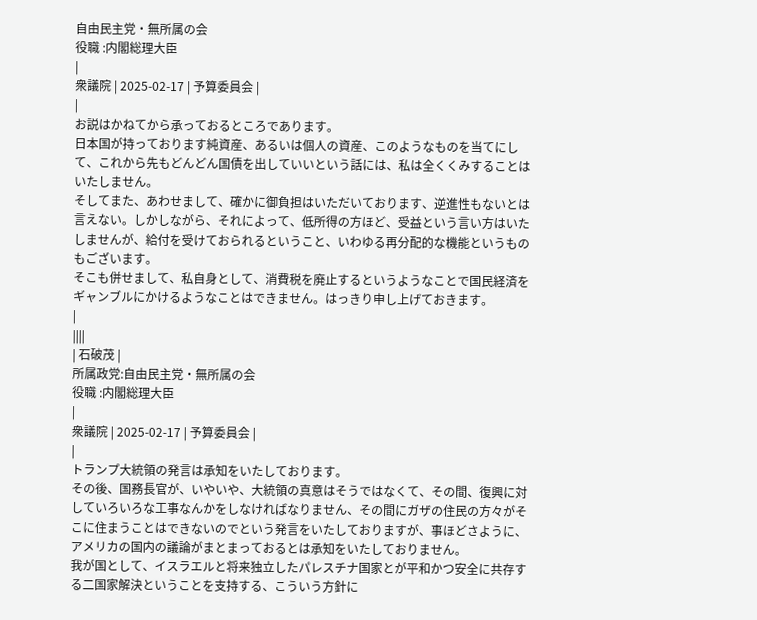自由民主党・無所属の会
役職 :内閣総理大臣
|
衆議院 | 2025-02-17 | 予算委員会 |
|
お説はかねてから承っておるところであります。
日本国が持っております純資産、あるいは個人の資産、このようなものを当てにして、これから先もどんどん国債を出していいという話には、私は全くくみすることはいたしません。
そしてまた、あわせまして、確かに御負担はいただいております、逆進性もないとは言えない。しかしながら、それによって、低所得の方ほど、受益という言い方はいたしませんが、給付を受けておられるということ、いわゆる再分配的な機能というものもございます。
そこも併せまして、私自身として、消費税を廃止するというようなことで国民経済をギャンブルにかけるようなことはできません。はっきり申し上げておきます。
|
||||
| 石破茂 |
所属政党:自由民主党・無所属の会
役職 :内閣総理大臣
|
衆議院 | 2025-02-17 | 予算委員会 |
|
トランプ大統領の発言は承知をいたしております。
その後、国務長官が、いやいや、大統領の真意はそうではなくて、その間、復興に対していろいろな工事なんかをしなければなりません、その間にガザの住民の方々がそこに住まうことはできないのでという発言をいたしておりますが、事ほどさように、アメリカの国内の議論がまとまっておるとは承知をいたしておりません。
我が国として、イスラエルと将来独立したパレスチナ国家とが平和かつ安全に共存する二国家解決ということを支持する、こういう方針に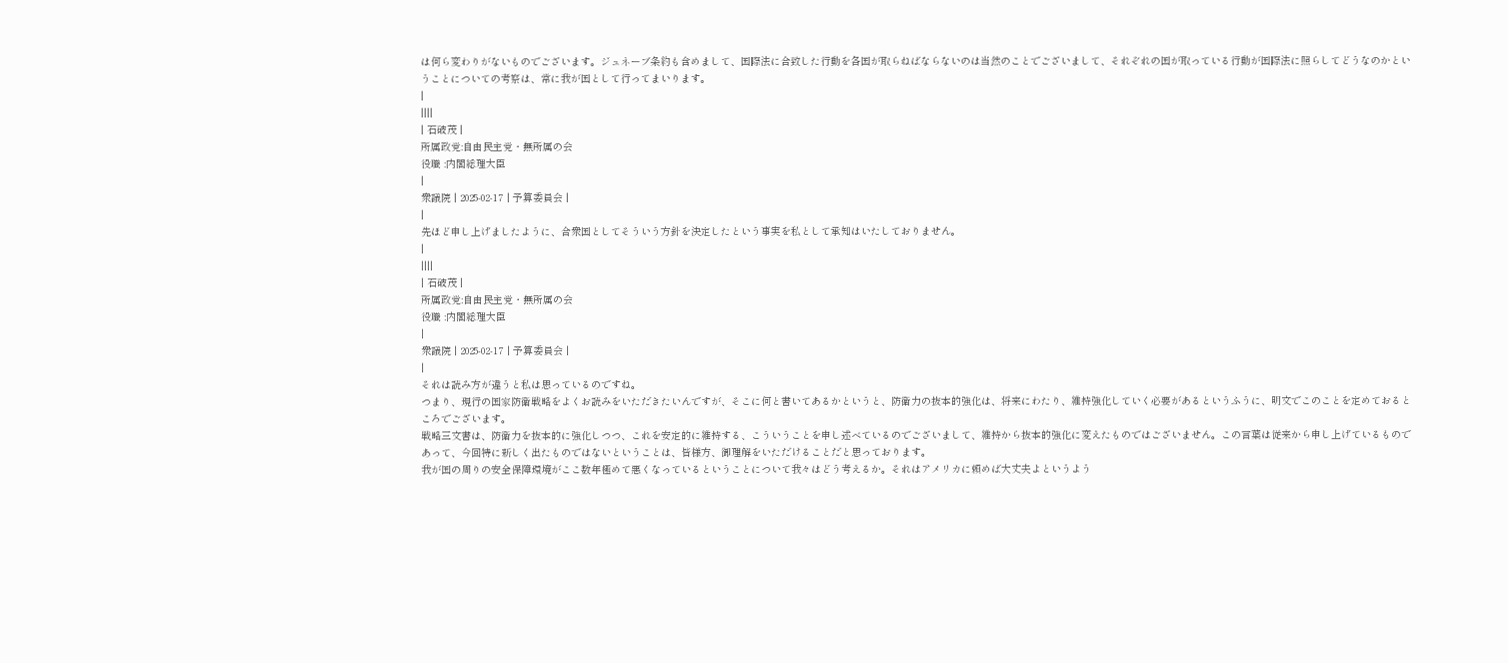は何ら変わりがないものでございます。ジュネーブ条約も含めまして、国際法に合致した行動を各国が取らねばならないのは当然のことでございまして、それぞれの国が取っている行動が国際法に照らしてどうなのかということについての考察は、常に我が国として行ってまいります。
|
||||
| 石破茂 |
所属政党:自由民主党・無所属の会
役職 :内閣総理大臣
|
衆議院 | 2025-02-17 | 予算委員会 |
|
先ほど申し上げましたように、合衆国としてそういう方針を決定したという事実を私として承知はいたしておりません。
|
||||
| 石破茂 |
所属政党:自由民主党・無所属の会
役職 :内閣総理大臣
|
衆議院 | 2025-02-17 | 予算委員会 |
|
それは読み方が違うと私は思っているのですね。
つまり、現行の国家防衛戦略をよくお読みをいただきたいんですが、そこに何と書いてあるかというと、防衛力の抜本的強化は、将来にわたり、維持強化していく必要があるというふうに、明文でこのことを定めておるところでございます。
戦略三文書は、防衛力を抜本的に強化しつつ、これを安定的に維持する、こういうことを申し述べているのでございまして、維持から抜本的強化に変えたものではございません。この言葉は従来から申し上げているものであって、今回特に新しく出たものではないということは、皆様方、御理解をいただけることだと思っております。
我が国の周りの安全保障環境がここ数年極めて悪くなっているということについて我々はどう考えるか。それはアメリカに頼めば大丈夫よというよう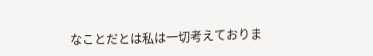なことだとは私は一切考えておりま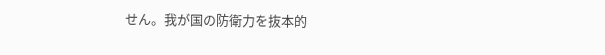せん。我が国の防衛力を抜本的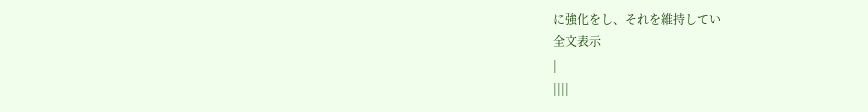に強化をし、それを維持してい
全文表示
|
||||